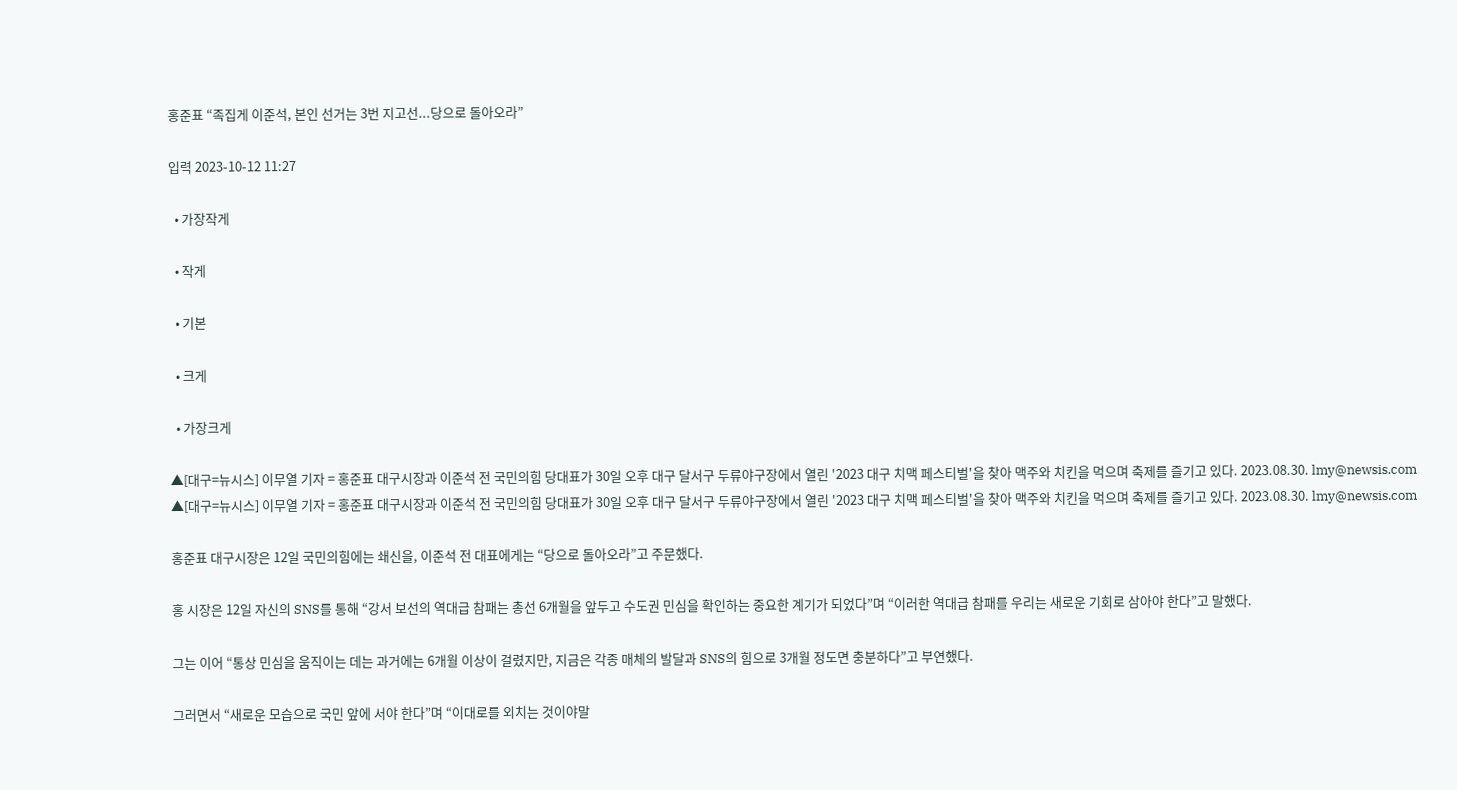홍준표 “족집게 이준석, 본인 선거는 3번 지고선...당으로 돌아오라”

입력 2023-10-12 11:27

  • 가장작게

  • 작게

  • 기본

  • 크게

  • 가장크게

▲[대구=뉴시스] 이무열 기자 = 홍준표 대구시장과 이준석 전 국민의힘 당대표가 30일 오후 대구 달서구 두류야구장에서 열린 '2023 대구 치맥 페스티벌'을 찾아 맥주와 치킨을 먹으며 축제를 즐기고 있다. 2023.08.30. lmy@newsis.com
▲[대구=뉴시스] 이무열 기자 = 홍준표 대구시장과 이준석 전 국민의힘 당대표가 30일 오후 대구 달서구 두류야구장에서 열린 '2023 대구 치맥 페스티벌'을 찾아 맥주와 치킨을 먹으며 축제를 즐기고 있다. 2023.08.30. lmy@newsis.com

홍준표 대구시장은 12일 국민의힘에는 쇄신을, 이준석 전 대표에게는 “당으로 돌아오라”고 주문했다.

홍 시장은 12일 자신의 SNS를 통해 “강서 보선의 역대급 참패는 총선 6개월을 앞두고 수도권 민심을 확인하는 중요한 계기가 되었다”며 “이러한 역대급 참패를 우리는 새로운 기회로 삼아야 한다”고 말했다.

그는 이어 “통상 민심을 움직이는 데는 과거에는 6개월 이상이 걸렸지만, 지금은 각종 매체의 발달과 SNS의 힘으로 3개월 정도면 충분하다”고 부연했다.

그러면서 “새로운 모습으로 국민 앞에 서야 한다”며 “이대로를 외치는 것이야말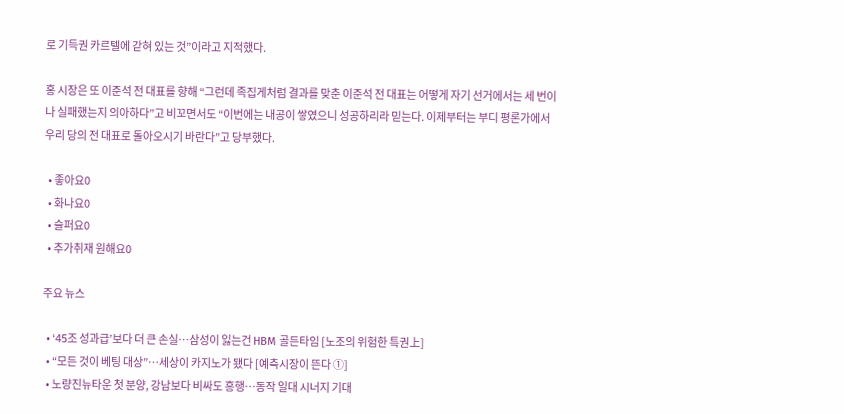로 기득권 카르텔에 갇혀 있는 것”이라고 지적했다.

홍 시장은 또 이준석 전 대표를 향해 “그런데 족집게처럼 결과를 맞춘 이준석 전 대표는 어떻게 자기 선거에서는 세 번이나 실패했는지 의아하다”고 비꼬면서도 “이번에는 내공이 쌓였으니 성공하리라 믿는다. 이제부터는 부디 평론가에서 우리 당의 전 대표로 돌아오시기 바란다”고 당부했다.

  • 좋아요0
  • 화나요0
  • 슬퍼요0
  • 추가취재 원해요0

주요 뉴스

  • ‘45조 성과급’보다 더 큰 손실…삼성이 잃는건 HBM 골든타임 [노조의 위험한 특권上]
  • “모든 것이 베팅 대상”…세상이 카지노가 됐다 [예측시장이 뜬다 ①]
  • 노량진뉴타운 첫 분양, 강남보다 비싸도 흥행⋯동작 일대 시너지 기대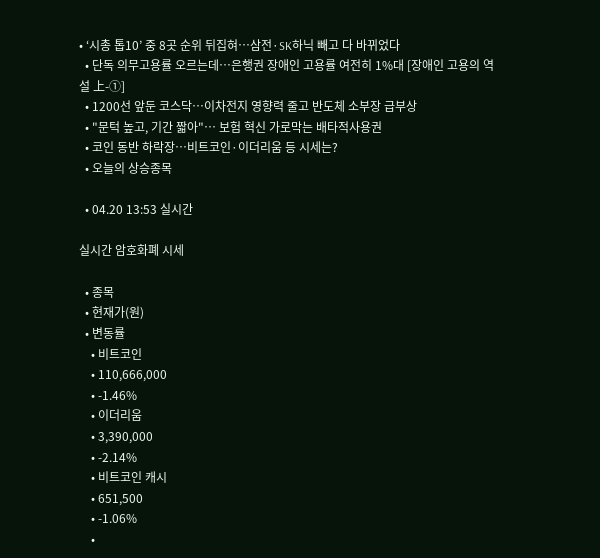• ‘시총 톱10’ 중 8곳 순위 뒤집혀⋯삼전·SK하닉 빼고 다 바뀌었다
  • 단독 의무고용률 오르는데…은행권 장애인 고용률 여전히 1%대 [장애인 고용의 역설 上-①]
  • 1200선 앞둔 코스닥…이차전지 영향력 줄고 반도체 소부장 급부상
  • "문턱 높고, 기간 짧아"… 보험 혁신 가로막는 배타적사용권
  • 코인 동반 하락장…비트코인·이더리움 등 시세는?
  • 오늘의 상승종목

  • 04.20 13:53 실시간

실시간 암호화폐 시세

  • 종목
  • 현재가(원)
  • 변동률
    • 비트코인
    • 110,666,000
    • -1.46%
    • 이더리움
    • 3,390,000
    • -2.14%
    • 비트코인 캐시
    • 651,500
    • -1.06%
    •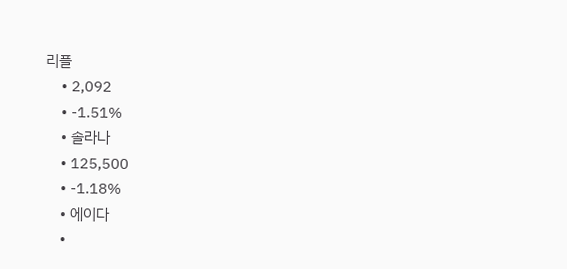리플
    • 2,092
    • -1.51%
    • 솔라나
    • 125,500
    • -1.18%
    • 에이다
    •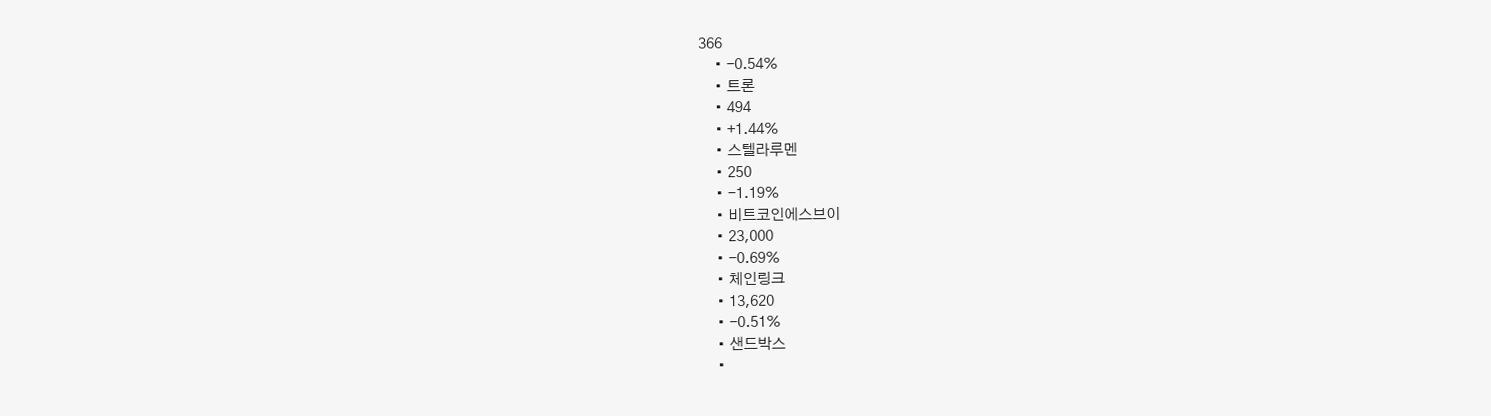366
    • -0.54%
    • 트론
    • 494
    • +1.44%
    • 스텔라루멘
    • 250
    • -1.19%
    • 비트코인에스브이
    • 23,000
    • -0.69%
    • 체인링크
    • 13,620
    • -0.51%
    • 샌드박스
    •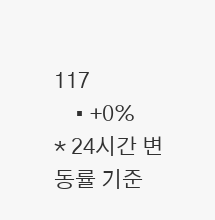117
    • +0%
* 24시간 변동률 기준